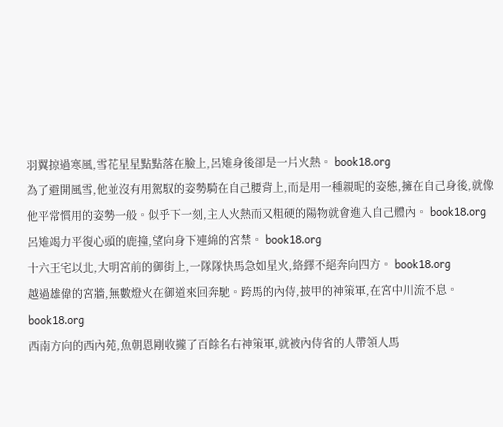羽翼掠過寒風,雪花星星點點落在臉上,呂雉身後卻是一片火熱。 book18.org
為了避開風雪,他並沒有用駕馭的姿勢騎在自己腰背上,而是用一種親昵的姿態,擁在自己身後,就像他平常慣用的姿勢一般。似乎下一刻,主人火熱而又粗硬的陽物就會進入自己體內。 book18.org
呂雉竭力平復心頭的鹿撞,望向身下連綿的宮禁。 book18.org
十六王宅以北,大明宮前的御街上,一隊隊快馬急如星火,絡繹不絕奔向四方。 book18.org
越過雄偉的宮牆,無數燈火在御道來回奔馳。跨馬的內侍,披甲的神策軍,在宮中川流不息。 book18.org
西南方向的西內苑,魚朝恩剛收攏了百餘名右神策軍,就被內侍省的人帶領人馬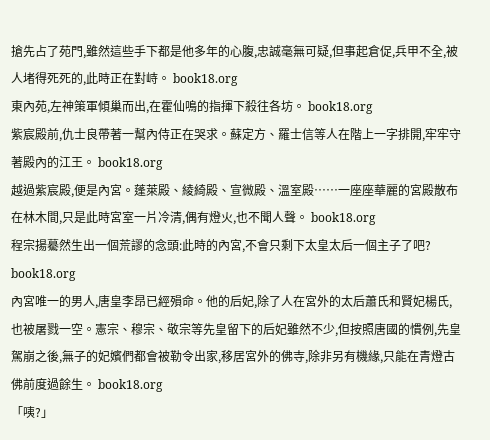搶先占了苑門,雖然這些手下都是他多年的心腹,忠誠毫無可疑,但事起倉促,兵甲不全,被人堵得死死的,此時正在對峙。 book18.org
東內苑,左神策軍傾巢而出,在霍仙鳴的指揮下殺往各坊。 book18.org
紫宸殿前,仇士良帶著一幫內侍正在哭求。蘇定方、羅士信等人在階上一字排開,牢牢守著殿內的江王。 book18.org
越過紫宸殿,便是內宮。蓬萊殿、綾綺殿、宣微殿、溫室殿……一座座華麗的宮殿散布在林木間,只是此時宮室一片冷清,偶有燈火,也不聞人聲。 book18.org
程宗揚驀然生出一個荒謬的念頭:此時的內宮,不會只剩下太皇太后一個主子了吧? book18.org
內宮唯一的男人,唐皇李昂已經殞命。他的后妃,除了人在宮外的太后蕭氏和賢妃楊氏,也被屠戮一空。憲宗、穆宗、敬宗等先皇留下的后妃雖然不少,但按照唐國的慣例,先皇駕崩之後,無子的妃嬪們都會被勒令出家,移居宮外的佛寺,除非另有機緣,只能在青燈古佛前度過餘生。 book18.org
「咦?」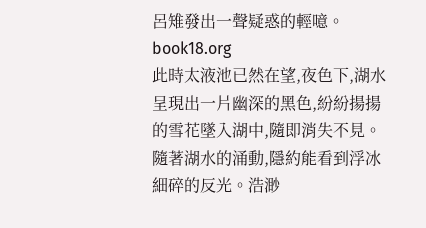呂雉發出一聲疑惑的輕噫。 book18.org
此時太液池已然在望,夜色下,湖水呈現出一片幽深的黑色,紛紛揚揚的雪花墜入湖中,隨即消失不見。隨著湖水的涌動,隱約能看到浮冰細碎的反光。浩渺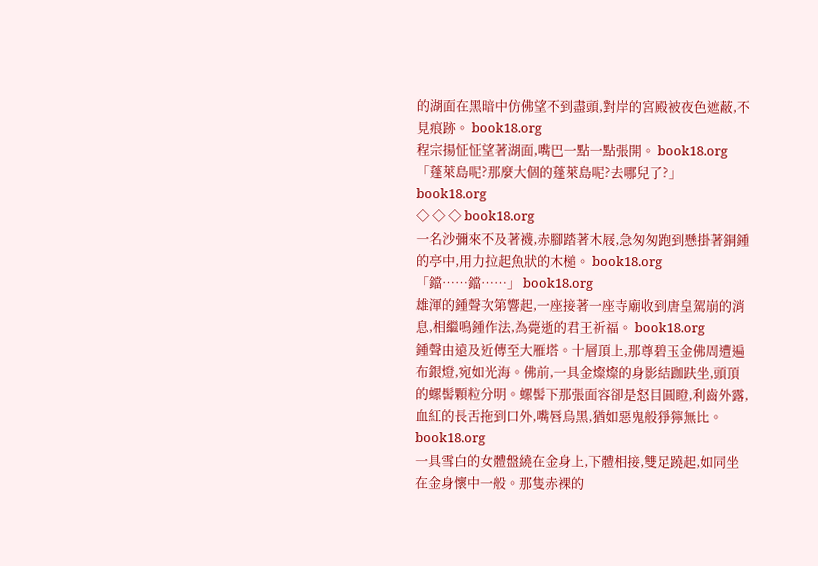的湖面在黑暗中仿佛望不到盡頭,對岸的宮殿被夜色遮蔽,不見痕跡。 book18.org
程宗揚怔怔望著湖面,嘴巴一點一點張開。 book18.org
「蓬萊島呢?那麼大個的蓬萊島呢?去哪兒了?」 book18.org
◇ ◇ ◇ book18.org
一名沙彌來不及著襪,赤腳踏著木屐,急匆匆跑到懸掛著銅鍾的亭中,用力拉起魚狀的木槌。 book18.org
「鐺……鐺……」 book18.org
雄渾的鍾聲次第響起,一座接著一座寺廟收到唐皇駕崩的消息,相繼鳴鍾作法,為薨逝的君王祈福。 book18.org
鍾聲由遠及近傳至大雁塔。十層頂上,那尊碧玉金佛周遭遍布銀燈,宛如光海。佛前,一具金燦燦的身影結跏趺坐,頭頂的螺髻顆粒分明。螺髻下那張面容卻是怒目圓瞪,利齒外露,血紅的長舌拖到口外,嘴唇烏黑,猶如惡鬼般猙獰無比。 book18.org
一具雪白的女體盤繞在金身上,下體相接,雙足蹺起,如同坐在金身懷中一般。那隻赤裸的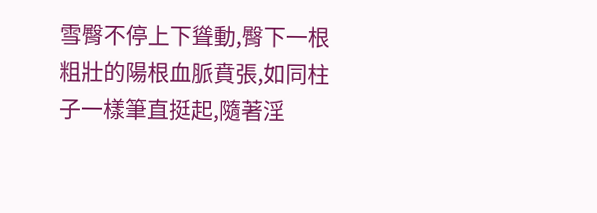雪臀不停上下聳動,臀下一根粗壯的陽根血脈賁張,如同柱子一樣筆直挺起,隨著淫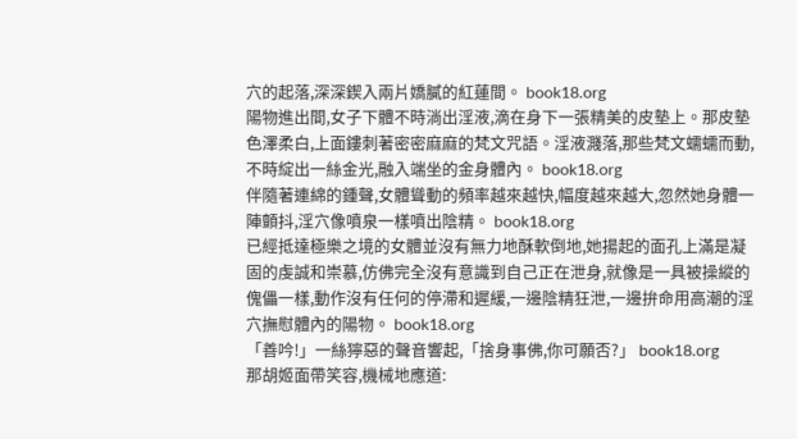穴的起落,深深鍥入兩片嬌膩的紅蓮間。 book18.org
陽物進出間,女子下體不時淌出淫液,滴在身下一張精美的皮墊上。那皮墊色澤柔白,上面鏤刺著密密麻麻的梵文咒語。淫液濺落,那些梵文蠕蠕而動,不時綻出一絲金光,融入端坐的金身體內。 book18.org
伴隨著連綿的鍾聲,女體聳動的頻率越來越快,幅度越來越大,忽然她身體一陣顫抖,淫穴像噴泉一樣噴出陰精。 book18.org
已經抵達極樂之境的女體並沒有無力地酥軟倒地,她揚起的面孔上滿是凝固的虔誠和崇慕,仿佛完全沒有意識到自己正在泄身,就像是一具被操縱的傀儡一樣,動作沒有任何的停滯和遲緩,一邊陰精狂泄,一邊拚命用高潮的淫穴撫慰體內的陽物。 book18.org
「善吟!」一絲獰惡的聲音響起,「捨身事佛,你可願否?」 book18.org
那胡姬面帶笑容,機械地應道: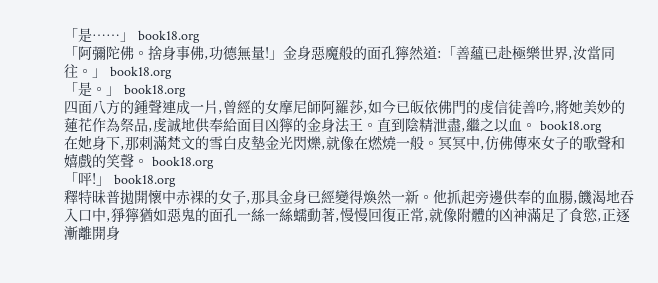「是……」 book18.org
「阿彌陀佛。捨身事佛,功德無量!」金身惡魔般的面孔獰然道:「善蘊已赴極樂世界,汝當同往。」 book18.org
「是。」 book18.org
四面八方的鍾聲連成一片,曾經的女摩尼師阿羅莎,如今已皈依佛門的虔信徒善吟,將她美妙的蓮花作為祭品,虔誠地供奉給面目凶獰的金身法王。直到陰精泄盡,繼之以血。 book18.org
在她身下,那刺滿梵文的雪白皮墊金光閃爍,就像在燃燒一般。冥冥中,仿佛傳來女子的歌聲和嬉戲的笑聲。 book18.org
「呯!」 book18.org
釋特昧普拋開懷中赤裸的女子,那具金身已經變得煥然一新。他抓起旁邊供奉的血腸,饑渴地吞入口中,猙獰猶如惡鬼的面孔一絲一絲蠕動著,慢慢回復正常,就像附體的凶神滿足了食慾,正逐漸離開身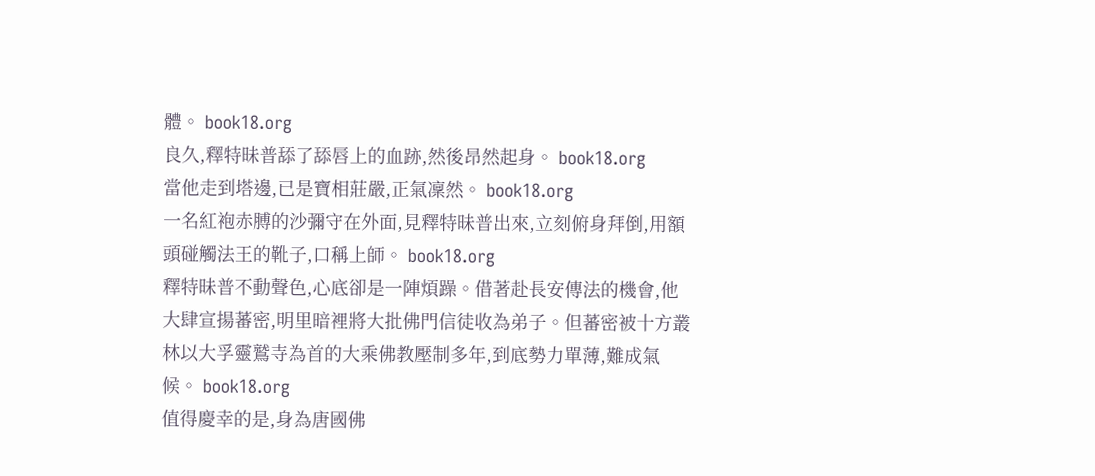體。 book18.org
良久,釋特昧普舔了舔唇上的血跡,然後昂然起身。 book18.org
當他走到塔邊,已是寶相莊嚴,正氣凜然。 book18.org
一名紅袍赤膊的沙彌守在外面,見釋特昧普出來,立刻俯身拜倒,用額頭碰觸法王的靴子,口稱上師。 book18.org
釋特昧普不動聲色,心底卻是一陣煩躁。借著赴長安傳法的機會,他大肆宣揚蕃密,明里暗裡將大批佛門信徒收為弟子。但蕃密被十方叢林以大孚靈鷲寺為首的大乘佛教壓制多年,到底勢力單薄,難成氣候。 book18.org
值得慶幸的是,身為唐國佛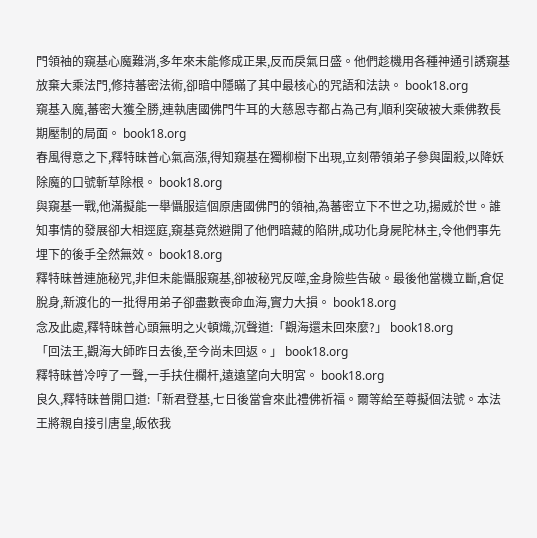門領袖的窺基心魔難消,多年來未能修成正果,反而戾氣日盛。他們趁機用各種神通引誘窺基放棄大乘法門,修持蕃密法術,卻暗中隱瞞了其中最核心的咒語和法訣。 book18.org
窺基入魔,蕃密大獲全勝,連執唐國佛門牛耳的大慈恩寺都占為己有,順利突破被大乘佛教長期壓制的局面。 book18.org
春風得意之下,釋特昧普心氣高漲,得知窺基在獨柳樹下出現,立刻帶領弟子參與圍殺,以降妖除魔的口號斬草除根。 book18.org
與窺基一戰,他滿擬能一舉懾服這個原唐國佛門的領袖,為蕃密立下不世之功,揚威於世。誰知事情的發展卻大相逕庭,窺基竟然避開了他們暗藏的陷阱,成功化身屍陀林主,令他們事先埋下的後手全然無效。 book18.org
釋特昧普連施秘咒,非但未能懾服窺基,卻被秘咒反噬,金身險些告破。最後他當機立斷,倉促脫身,新渡化的一批得用弟子卻盡數喪命血海,實力大損。 book18.org
念及此處,釋特昧普心頭無明之火頓熾,沉聲道:「觀海還未回來麼?」 book18.org
「回法王,觀海大師昨日去後,至今尚未回返。」 book18.org
釋特昧普冷哼了一聲,一手扶住欄杆,遠遠望向大明宮。 book18.org
良久,釋特昧普開口道:「新君登基,七日後當會來此禮佛祈福。爾等給至尊擬個法號。本法王將親自接引唐皇,皈依我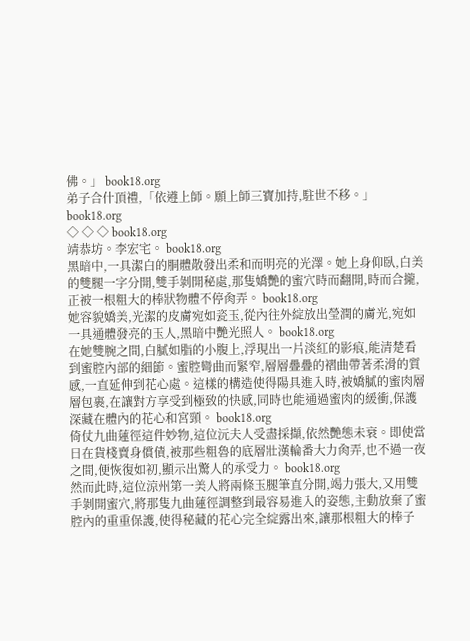佛。」 book18.org
弟子合什頂禮,「依遵上師。願上師三寶加持,駐世不移。」 book18.org
◇ ◇ ◇ book18.org
靖恭坊。李宏宅。 book18.org
黑暗中,一具潔白的胴體散發出柔和而明亮的光澤。她上身仰臥,白美的雙腿一字分開,雙手剝開秘處,那隻嬌艷的蜜穴時而翻開,時而合攏,正被一根粗大的棒狀物體不停肏弄。 book18.org
她容貌嬌美,光潔的皮膚宛如瓷玉,從內往外綻放出瑩潤的膚光,宛如一具通體發亮的玉人,黑暗中艷光照人。 book18.org
在她雙腕之間,白膩如脂的小腹上,浮現出一片淡紅的影痕,能清楚看到蜜腔內部的細節。蜜腔彎曲而緊窄,層層疊疊的褶曲帶著柔滑的質感,一直延伸到花心處。這樣的構造使得陽具進入時,被嬌膩的蜜肉層層包裹,在讓對方享受到極致的快感,同時也能通過蜜肉的緩衝,保護深藏在體內的花心和宮頸。 book18.org
倚仗九曲蓮徑這件妙物,這位沅夫人受盡採擷,依然艷態未衰。即使當日在貨棧賣身償債,被那些粗魯的底層壯漢輪番大力肏弄,也不過一夜之間,便恢復如初,顯示出驚人的承受力。 book18.org
然而此時,這位涼州第一美人將兩條玉腿筆直分開,竭力張大,又用雙手剝開蜜穴,將那隻九曲蓮徑調整到最容易進入的姿態,主動放棄了蜜腔內的重重保護,使得秘藏的花心完全綻露出來,讓那根粗大的棒子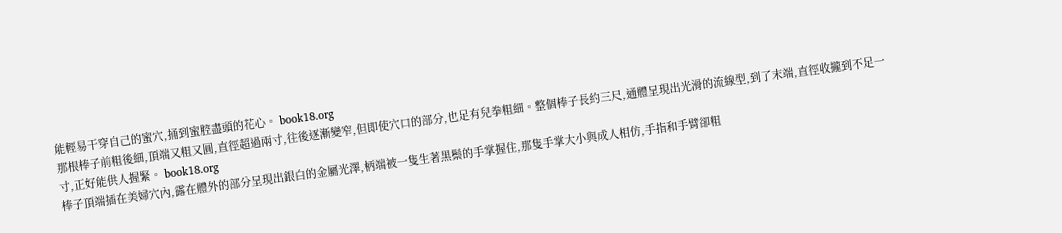能輕易干穿自己的蜜穴,捅到蜜腔盡頭的花心。 book18.org
那根棒子前粗後細,頂端又粗又圓,直徑超過兩寸,往後逐漸變窄,但即使穴口的部分,也足有兒拳粗細。整個棒子長約三尺,通體呈現出光滑的流線型,到了末端,直徑收攏到不足一寸,正好能供人握緊。 book18.org
棒子頂端插在美婦穴內,露在體外的部分呈現出銀白的金屬光澤,柄端被一隻生著黑鬃的手掌握住,那隻手掌大小與成人相仿,手指和手臂卻粗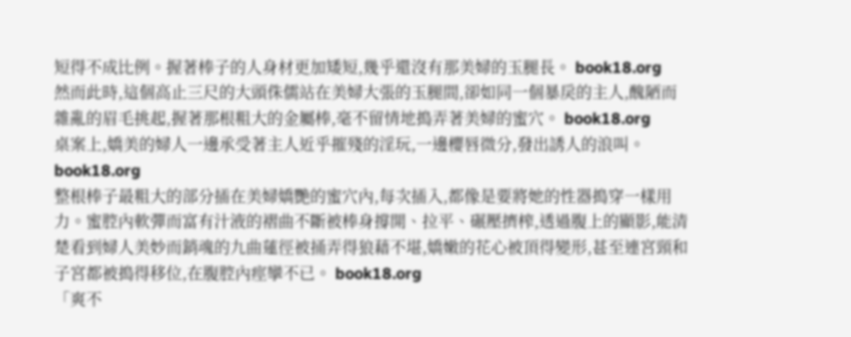短得不成比例。握著棒子的人身材更加矮短,幾乎還沒有那美婦的玉腿長。 book18.org
然而此時,這個高止三尺的大頭侏儒站在美婦大張的玉腿間,卻如同一個暴戾的主人,醜陋而雜亂的眉毛挑起,握著那根粗大的金屬棒,毫不留情地搗弄著美婦的蜜穴。 book18.org
桌案上,嬌美的婦人一邊承受著主人近乎摧殘的淫玩,一邊櫻唇微分,發出誘人的浪叫。 book18.org
整根棒子最粗大的部分插在美婦嬌艷的蜜穴內,每次插入,都像是要將她的性器搗穿一樣用力。蜜腔內軟彈而富有汁液的褶曲不斷被棒身撐開、拉平、碾壓擠榨,透過腹上的顯影,能清楚看到婦人美妙而銷魂的九曲蓮徑被捅弄得狼藉不堪,嬌嫩的花心被頂得變形,甚至連宮頸和子宮都被搗得移位,在腹腔內痙攣不已。 book18.org
「爽不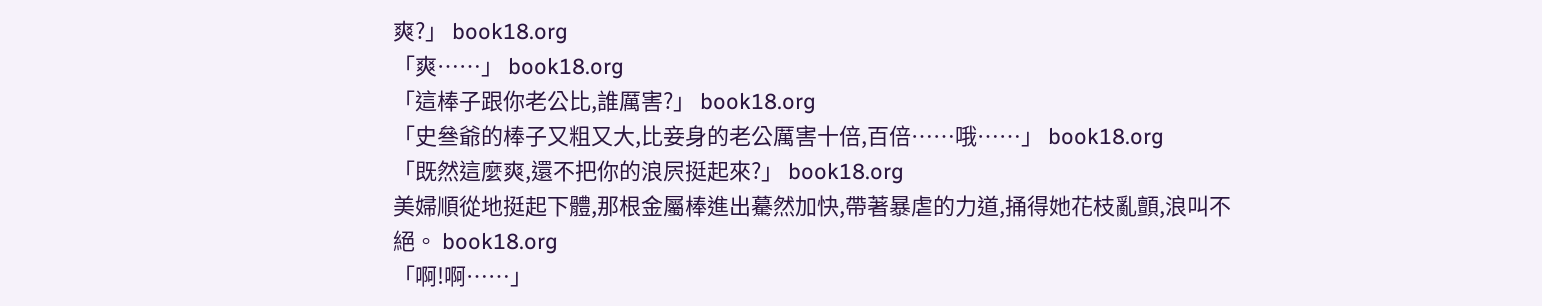爽?」 book18.org
「爽……」 book18.org
「這棒子跟你老公比,誰厲害?」 book18.org
「史叄爺的棒子又粗又大,比妾身的老公厲害十倍,百倍……哦……」 book18.org
「既然這麼爽,還不把你的浪屄挺起來?」 book18.org
美婦順從地挺起下體,那根金屬棒進出驀然加快,帶著暴虐的力道,捅得她花枝亂顫,浪叫不絕。 book18.org
「啊!啊……」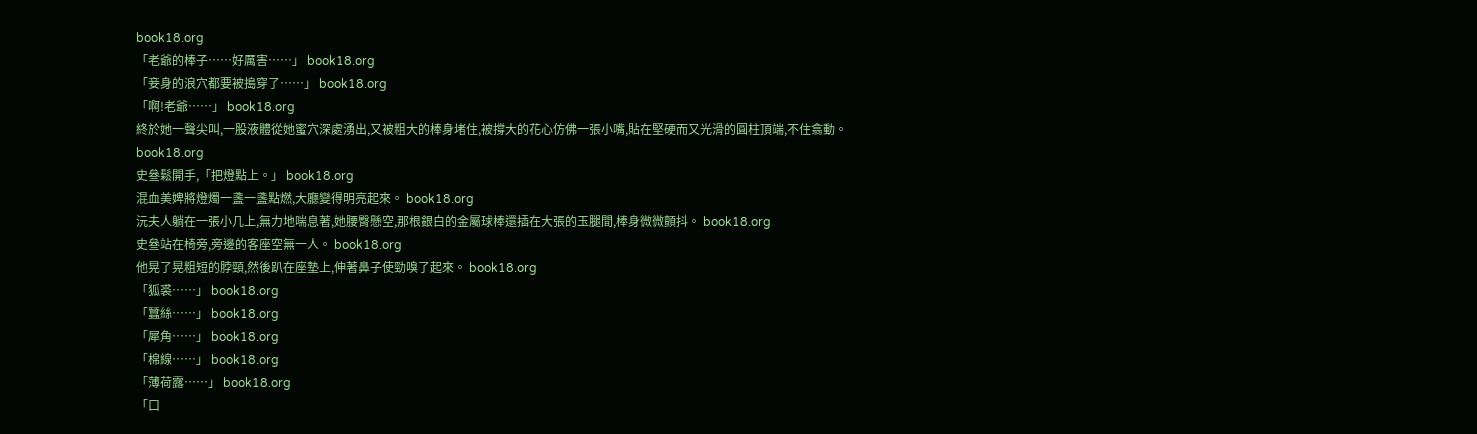book18.org
「老爺的棒子……好厲害……」 book18.org
「妾身的浪穴都要被搗穿了……」 book18.org
「啊!老爺……」 book18.org
終於她一聲尖叫,一股液體從她蜜穴深處湧出,又被粗大的棒身堵住,被撐大的花心仿佛一張小嘴,貼在堅硬而又光滑的圓柱頂端,不住翕動。 book18.org
史叄鬆開手,「把燈點上。」 book18.org
混血美婢將燈燭一盞一盞點燃,大廳變得明亮起來。 book18.org
沅夫人躺在一張小几上,無力地喘息著,她腰臀懸空,那根銀白的金屬球棒還插在大張的玉腿間,棒身微微顫抖。 book18.org
史叄站在椅旁,旁邊的客座空無一人。 book18.org
他晃了晃粗短的脖頸,然後趴在座墊上,伸著鼻子使勁嗅了起來。 book18.org
「狐裘……」 book18.org
「蠶絲……」 book18.org
「犀角……」 book18.org
「棉線……」 book18.org
「薄荷露……」 book18.org
「口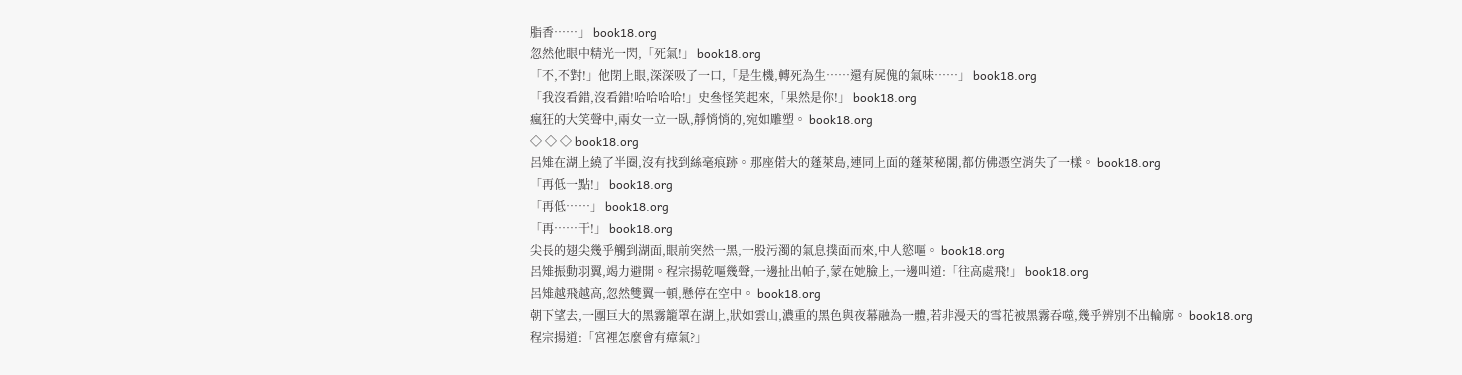脂香……」 book18.org
忽然他眼中精光一閃,「死氣!」 book18.org
「不,不對!」他閉上眼,深深吸了一口,「是生機,轉死為生……還有屍傀的氣味……」 book18.org
「我沒看錯,沒看錯!哈哈哈哈!」史叄怪笑起來,「果然是你!」 book18.org
瘋狂的大笑聲中,兩女一立一臥,靜悄悄的,宛如雕塑。 book18.org
◇ ◇ ◇ book18.org
呂雉在湖上繞了半圈,沒有找到絲毫痕跡。那座偌大的蓬萊島,連同上面的蓬萊秘閣,都仿佛憑空消失了一樣。 book18.org
「再低一點!」 book18.org
「再低……」 book18.org
「再……干!」 book18.org
尖長的翅尖幾乎觸到湖面,眼前突然一黑,一股污濁的氣息撲面而來,中人慾嘔。 book18.org
呂雉振動羽翼,竭力避開。程宗揚乾嘔幾聲,一邊扯出帕子,蒙在她臉上,一邊叫道:「往高處飛!」 book18.org
呂雉越飛越高,忽然雙翼一頓,懸停在空中。 book18.org
朝下望去,一團巨大的黑霧籠罩在湖上,狀如雲山,濃重的黑色與夜幕融為一體,若非漫天的雪花被黑霧吞噬,幾乎辨別不出輪廓。 book18.org
程宗揚道:「宮裡怎麼會有瘴氣?」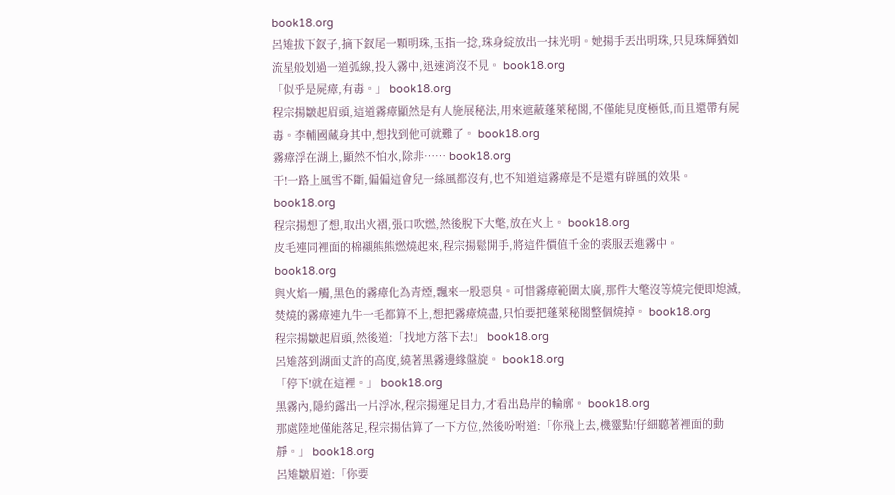book18.org
呂雉拔下釵子,摘下釵尾一顆明珠,玉指一捻,珠身綻放出一抹光明。她揚手丟出明珠,只見珠輝猶如流星般划過一道弧線,投入霧中,迅速消沒不見。 book18.org
「似乎是屍瘴,有毒。」 book18.org
程宗揚皺起眉頭,這道霧瘴顯然是有人施展秘法,用來遮蔽蓬萊秘閣,不僅能見度極低,而且還帶有屍毒。李輔國藏身其中,想找到他可就難了。 book18.org
霧瘴浮在湖上,顯然不怕水,除非…… book18.org
干!一路上風雪不斷,偏偏這會兒一絲風都沒有,也不知道這霧瘴是不是還有辟風的效果。 book18.org
程宗揚想了想,取出火褶,張口吹燃,然後脫下大氅,放在火上。 book18.org
皮毛連同裡面的棉襯熊熊燃燒起來,程宗揚鬆開手,將這件價值千金的裘服丟進霧中。 book18.org
與火焰一觸,黑色的霧瘴化為青煙,飄來一股惡臭。可惜霧瘴範圍太廣,那件大氅沒等燒完便即熄滅,焚燒的霧瘴連九牛一毛都算不上,想把霧瘴燒盡,只怕要把蓬萊秘閣整個燒掉。 book18.org
程宗揚皺起眉頭,然後道:「找地方落下去!」 book18.org
呂雉落到湖面丈許的高度,繞著黑霧邊緣盤旋。 book18.org
「停下!就在這裡。」 book18.org
黑霧內,隱約露出一片浮冰,程宗揚運足目力,才看出島岸的輪廓。 book18.org
那處陸地僅能落足,程宗揚估算了一下方位,然後吩咐道:「你飛上去,機靈點!仔細聽著裡面的動靜。」 book18.org
呂雉皺眉道:「你要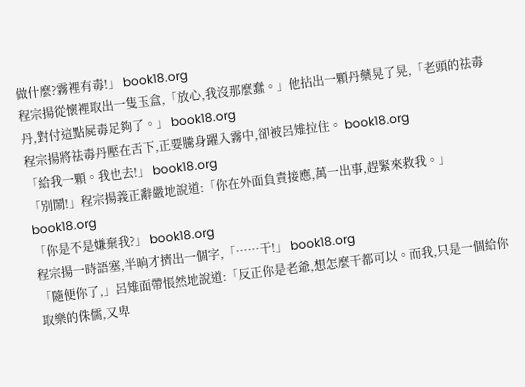做什麼?霧裡有毒!」 book18.org
程宗揚從懷裡取出一隻玉盒,「放心,我沒那麼蠢。」他拈出一顆丹藥晃了晃,「老頭的祛毒丹,對付這點屍毒足夠了。」 book18.org
程宗揚將祛毒丹壓在舌下,正要騰身躍入霧中,卻被呂雉拉住。 book18.org
「給我一顆。我也去!」 book18.org
「別鬧!」程宗揚義正辭嚴地說道:「你在外面負責接應,萬一出事,趕緊來救我。」 book18.org
「你是不是嫌棄我?」 book18.org
程宗揚一時語塞,半晌才擠出一個字,「……干!」 book18.org
「隨便你了,」呂雉面帶悵然地說道:「反正你是老爺,想怎麼干都可以。而我,只是一個給你取樂的侏儒,又卑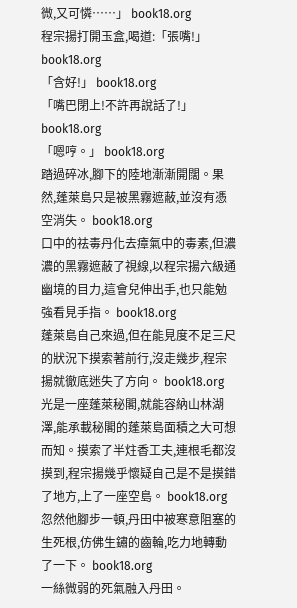微,又可憐……」 book18.org
程宗揚打開玉盒,喝道:「張嘴!」 book18.org
「含好!」 book18.org
「嘴巴閉上!不許再說話了!」 book18.org
「嗯哼。」 book18.org
踏過碎冰,腳下的陸地漸漸開闊。果然,蓬萊島只是被黑霧遮蔽,並沒有憑空消失。 book18.org
口中的祛毒丹化去瘴氣中的毒素,但濃濃的黑霧遮蔽了視線,以程宗揚六級通幽境的目力,這會兒伸出手,也只能勉強看見手指。 book18.org
蓬萊島自己來過,但在能見度不足三尺的狀況下摸索著前行,沒走幾步,程宗揚就徹底迷失了方向。 book18.org
光是一座蓬萊秘閣,就能容納山林湖澤,能承載秘閣的蓬萊島面積之大可想而知。摸索了半炷香工夫,連根毛都沒摸到,程宗揚幾乎懷疑自己是不是摸錯了地方,上了一座空島。 book18.org
忽然他腳步一頓,丹田中被寒意阻塞的生死根,仿佛生鏽的齒輪,吃力地轉動了一下。 book18.org
一絲微弱的死氣融入丹田。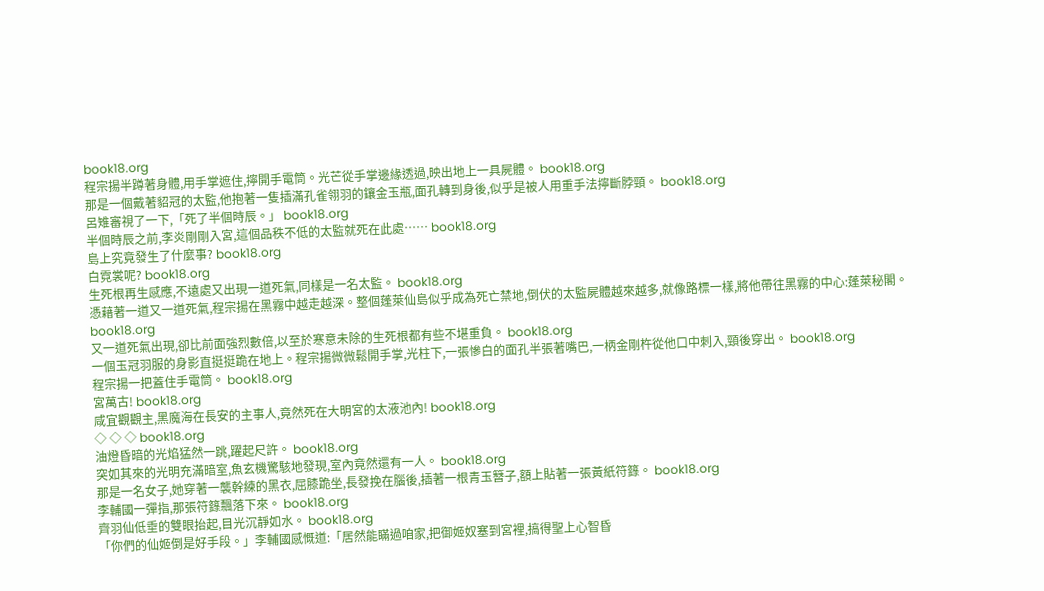book18.org
程宗揚半蹲著身體,用手掌遮住,擰開手電筒。光芒從手掌邊緣透過,映出地上一具屍體。 book18.org
那是一個戴著貂冠的太監,他抱著一隻插滿孔雀翎羽的鑲金玉瓶,面孔轉到身後,似乎是被人用重手法擰斷脖頸。 book18.org
呂雉審視了一下,「死了半個時辰。」 book18.org
半個時辰之前,李炎剛剛入宮,這個品秩不低的太監就死在此處…… book18.org
島上究竟發生了什麼事? book18.org
白霓裳呢? book18.org
生死根再生感應,不遠處又出現一道死氣,同樣是一名太監。 book18.org
憑藉著一道又一道死氣,程宗揚在黑霧中越走越深。整個蓬萊仙島似乎成為死亡禁地,倒伏的太監屍體越來越多,就像路標一樣,將他帶往黑霧的中心:蓬萊秘閣。 book18.org
又一道死氣出現,卻比前面強烈數倍,以至於寒意未除的生死根都有些不堪重負。 book18.org
一個玉冠羽服的身影直挺挺跪在地上。程宗揚微微鬆開手掌,光柱下,一張慘白的面孔半張著嘴巴,一柄金剛杵從他口中刺入,頸後穿出。 book18.org
程宗揚一把蓋住手電筒。 book18.org
宮萬古! book18.org
咸宜觀觀主,黑魔海在長安的主事人,竟然死在大明宮的太液池內! book18.org
◇ ◇ ◇ book18.org
油燈昏暗的光焰猛然一跳,躍起尺許。 book18.org
突如其來的光明充滿暗室,魚玄機驚駭地發現,室內竟然還有一人。 book18.org
那是一名女子,她穿著一襲幹練的黑衣,屈膝跪坐,長發挽在腦後,插著一根青玉簪子,額上貼著一張黃紙符籙。 book18.org
李輔國一彈指,那張符籙飄落下來。 book18.org
齊羽仙低垂的雙眼抬起,目光沉靜如水。 book18.org
「你們的仙姬倒是好手段。」李輔國感慨道:「居然能瞞過咱家,把御姬奴塞到宮裡,搞得聖上心智昏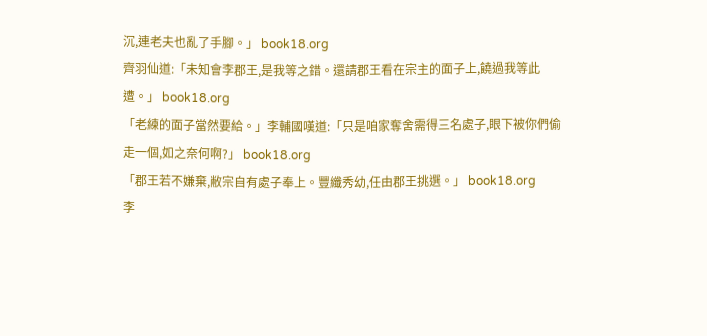沉,連老夫也亂了手腳。」 book18.org
齊羽仙道:「未知會李郡王,是我等之錯。還請郡王看在宗主的面子上,饒過我等此遭。」 book18.org
「老練的面子當然要給。」李輔國嘆道:「只是咱家奪舍需得三名處子,眼下被你們偷走一個,如之奈何啊?」 book18.org
「郡王若不嫌棄,敝宗自有處子奉上。豐纖秀幼,任由郡王挑選。」 book18.org
李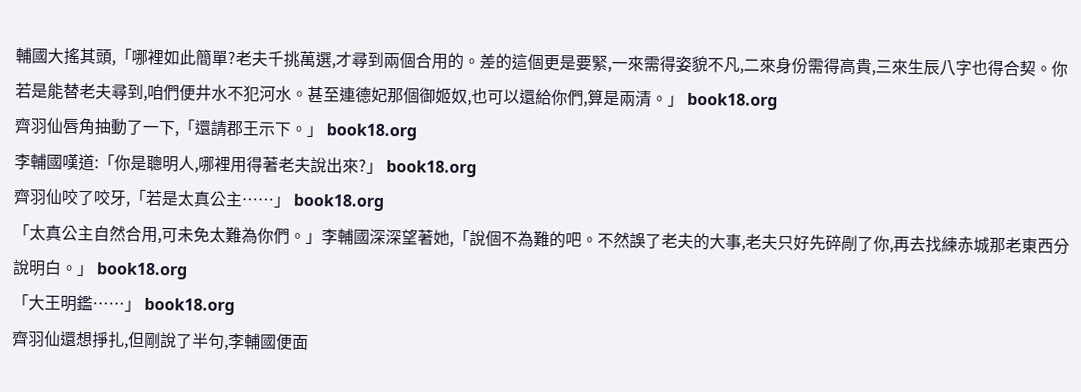輔國大搖其頭,「哪裡如此簡單?老夫千挑萬選,才尋到兩個合用的。差的這個更是要緊,一來需得姿貌不凡,二來身份需得高貴,三來生辰八字也得合契。你若是能替老夫尋到,咱們便井水不犯河水。甚至連德妃那個御姬奴,也可以還給你們,算是兩清。」 book18.org
齊羽仙唇角抽動了一下,「還請郡王示下。」 book18.org
李輔國嘆道:「你是聰明人,哪裡用得著老夫說出來?」 book18.org
齊羽仙咬了咬牙,「若是太真公主……」 book18.org
「太真公主自然合用,可未免太難為你們。」李輔國深深望著她,「說個不為難的吧。不然誤了老夫的大事,老夫只好先碎剮了你,再去找練赤城那老東西分說明白。」 book18.org
「大王明鑑……」 book18.org
齊羽仙還想掙扎,但剛說了半句,李輔國便面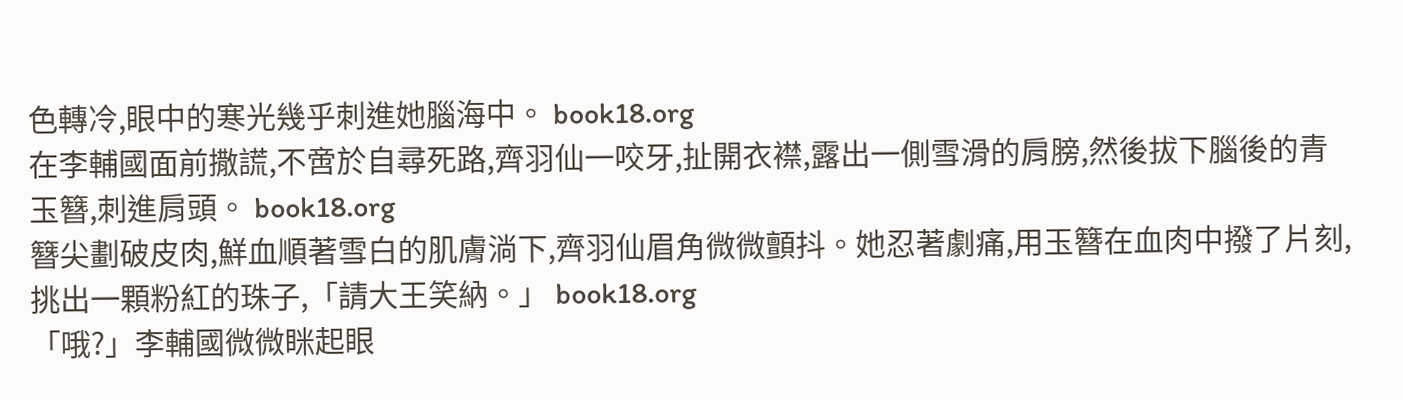色轉冷,眼中的寒光幾乎刺進她腦海中。 book18.org
在李輔國面前撒謊,不啻於自尋死路,齊羽仙一咬牙,扯開衣襟,露出一側雪滑的肩膀,然後拔下腦後的青玉簪,刺進肩頭。 book18.org
簪尖劃破皮肉,鮮血順著雪白的肌膚淌下,齊羽仙眉角微微顫抖。她忍著劇痛,用玉簪在血肉中撥了片刻,挑出一顆粉紅的珠子,「請大王笑納。」 book18.org
「哦?」李輔國微微眯起眼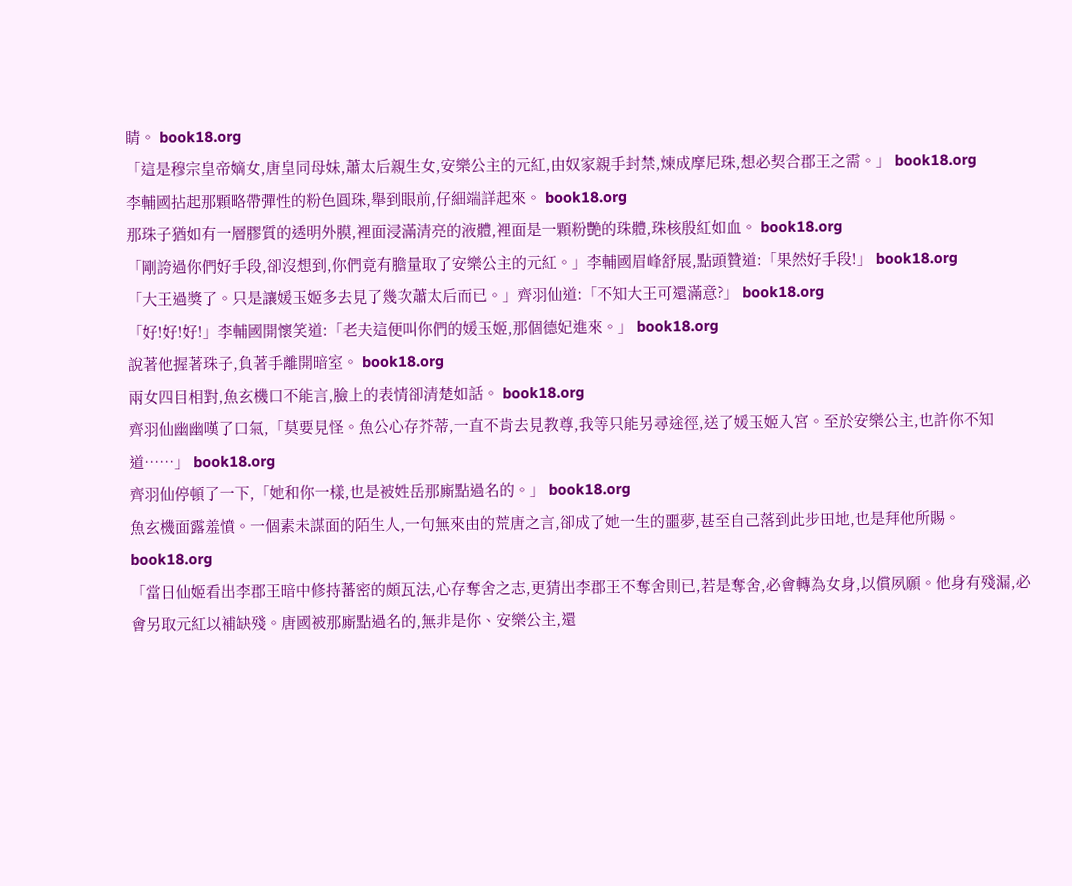睛。 book18.org
「這是穆宗皇帝嫡女,唐皇同母妹,蕭太后親生女,安樂公主的元紅,由奴家親手封禁,煉成摩尼珠,想必契合郡王之需。」 book18.org
李輔國拈起那顆略帶彈性的粉色圓珠,舉到眼前,仔細端詳起來。 book18.org
那珠子猶如有一層膠質的透明外膜,裡面浸滿清亮的液體,裡面是一顆粉艷的珠體,珠核殷紅如血。 book18.org
「剛誇過你們好手段,卻沒想到,你們竟有膽量取了安樂公主的元紅。」李輔國眉峰舒展,點頭贊道:「果然好手段!」 book18.org
「大王過獎了。只是讓媛玉姬多去見了幾次蕭太后而已。」齊羽仙道:「不知大王可還滿意?」 book18.org
「好!好!好!」李輔國開懷笑道:「老夫這便叫你們的媛玉姬,那個德妃進來。」 book18.org
說著他握著珠子,負著手離開暗室。 book18.org
兩女四目相對,魚玄機口不能言,臉上的表情卻清楚如話。 book18.org
齊羽仙幽幽嘆了口氣,「莫要見怪。魚公心存芥蒂,一直不肯去見教尊,我等只能另尋途徑,送了媛玉姬入宮。至於安樂公主,也許你不知道……」 book18.org
齊羽仙停頓了一下,「她和你一樣,也是被姓岳那廝點過名的。」 book18.org
魚玄機面露羞憤。一個素未謀面的陌生人,一句無來由的荒唐之言,卻成了她一生的噩夢,甚至自己落到此步田地,也是拜他所賜。 book18.org
「當日仙姬看出李郡王暗中修持蕃密的頗瓦法,心存奪舍之志,更猜出李郡王不奪舍則已,若是奪舍,必會轉為女身,以償夙願。他身有殘漏,必會另取元紅以補缺殘。唐國被那廝點過名的,無非是你、安樂公主,還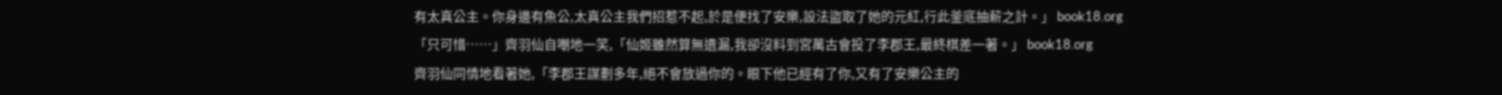有太真公主。你身邊有魚公,太真公主我們招惹不起,於是便找了安樂,設法盜取了她的元紅,行此釜底抽薪之計。」 book18.org
「只可惜……」齊羽仙自嘲地一笑,「仙姬雖然算無遺漏,我卻沒料到宮萬古會投了李郡王,最終棋差一著。」 book18.org
齊羽仙同情地看著她,「李郡王謀劃多年,絕不會放過你的。眼下他已經有了你,又有了安樂公主的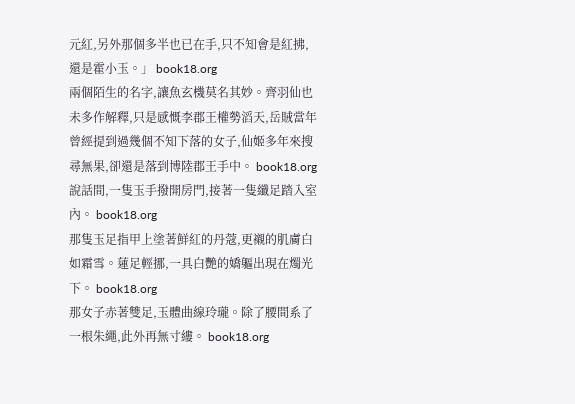元紅,另外那個多半也已在手,只不知會是紅拂,還是霍小玉。」 book18.org
兩個陌生的名字,讓魚玄機莫名其妙。齊羽仙也未多作解釋,只是感慨李郡王權勢滔天,岳賊當年曾經提到過幾個不知下落的女子,仙姬多年來搜尋無果,卻還是落到博陸郡王手中。 book18.org
說話間,一隻玉手撥開房門,接著一隻纖足踏入室內。 book18.org
那隻玉足指甲上塗著鮮紅的丹蔻,更襯的肌膚白如霜雪。蓮足輕挪,一具白艷的嬌軀出現在燭光下。 book18.org
那女子赤著雙足,玉體曲線玲瓏。除了腰間系了一根朱繩,此外再無寸縷。 book18.org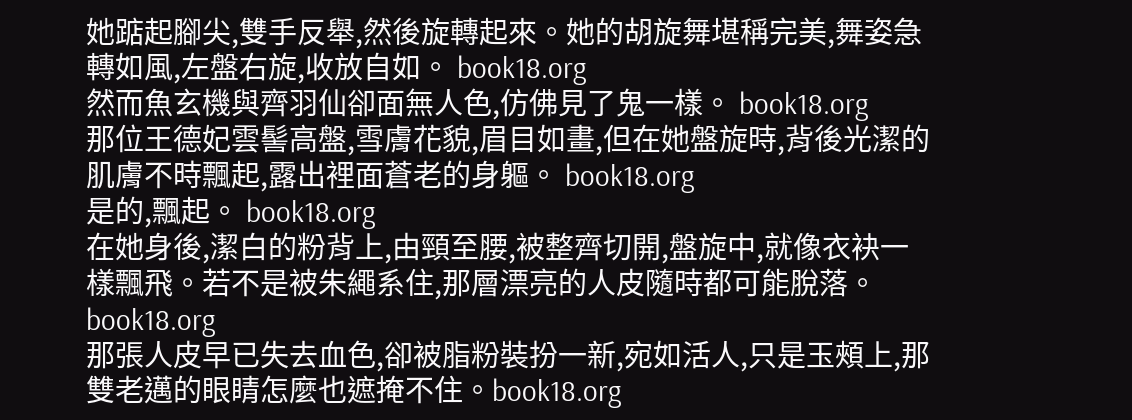她踮起腳尖,雙手反舉,然後旋轉起來。她的胡旋舞堪稱完美,舞姿急轉如風,左盤右旋,收放自如。 book18.org
然而魚玄機與齊羽仙卻面無人色,仿佛見了鬼一樣。 book18.org
那位王德妃雲髻高盤,雪膚花貌,眉目如畫,但在她盤旋時,背後光潔的肌膚不時飄起,露出裡面蒼老的身軀。 book18.org
是的,飄起。 book18.org
在她身後,潔白的粉背上,由頸至腰,被整齊切開,盤旋中,就像衣袂一樣飄飛。若不是被朱繩系住,那層漂亮的人皮隨時都可能脫落。 book18.org
那張人皮早已失去血色,卻被脂粉裝扮一新,宛如活人,只是玉頰上,那雙老邁的眼睛怎麼也遮掩不住。book18.org